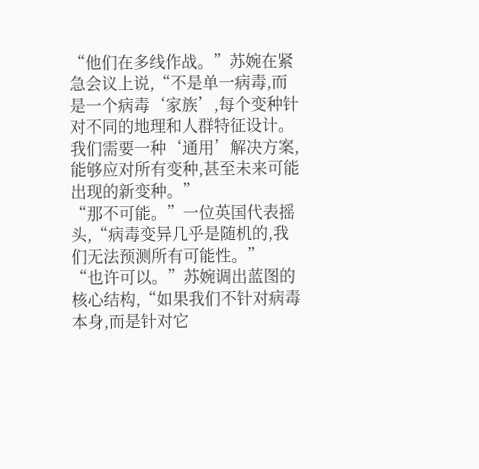“他们在多线作战。”苏婉在紧急会议上说,“不是单一病毒,而是一个病毒‘家族’,每个变种针对不同的地理和人群特征设计。我们需要一种‘通用’解决方案,能够应对所有变种,甚至未来可能出现的新变种。”
“那不可能。”一位英国代表摇头,“病毒变异几乎是随机的,我们无法预测所有可能性。”
“也许可以。”苏婉调出蓝图的核心结构,“如果我们不针对病毒本身,而是针对它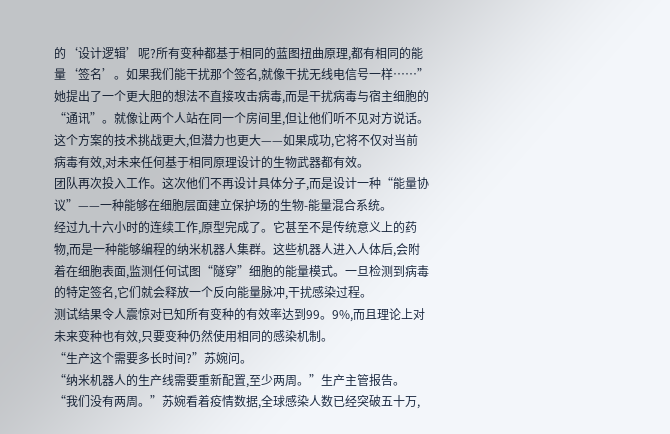的‘设计逻辑’呢?所有变种都基于相同的蓝图扭曲原理,都有相同的能量‘签名’。如果我们能干扰那个签名,就像干扰无线电信号一样……”
她提出了一个更大胆的想法不直接攻击病毒,而是干扰病毒与宿主细胞的“通讯”。就像让两个人站在同一个房间里,但让他们听不见对方说话。
这个方案的技术挑战更大,但潜力也更大——如果成功,它将不仅对当前病毒有效,对未来任何基于相同原理设计的生物武器都有效。
团队再次投入工作。这次他们不再设计具体分子,而是设计一种“能量协议”——一种能够在细胞层面建立保护场的生物-能量混合系统。
经过九十六小时的连续工作,原型完成了。它甚至不是传统意义上的药物,而是一种能够编程的纳米机器人集群。这些机器人进入人体后,会附着在细胞表面,监测任何试图“隧穿”细胞的能量模式。一旦检测到病毒的特定签名,它们就会释放一个反向能量脉冲,干扰感染过程。
测试结果令人震惊对已知所有变种的有效率达到99。9%,而且理论上对未来变种也有效,只要变种仍然使用相同的感染机制。
“生产这个需要多长时间?”苏婉问。
“纳米机器人的生产线需要重新配置,至少两周。”生产主管报告。
“我们没有两周。”苏婉看着疫情数据,全球感染人数已经突破五十万,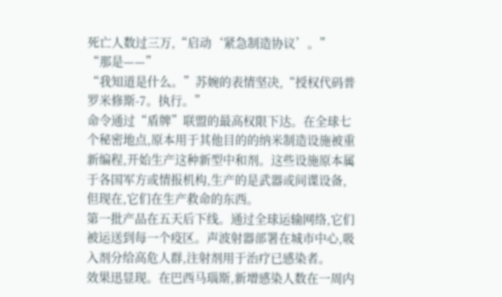死亡人数过三万,“启动‘紧急制造协议’。”
“那是——”
“我知道是什么。”苏婉的表情坚决,“授权代码普罗米修斯-7。执行。”
命令通过“盾牌”联盟的最高权限下达。在全球七个秘密地点,原本用于其他目的的纳米制造设施被重新编程,开始生产这种新型中和剂。这些设施原本属于各国军方或情报机构,生产的是武器或间谍设备,但现在,它们在生产救命的东西。
第一批产品在五天后下线。通过全球运输网络,它们被运送到每一个疫区。声波射器部署在城市中心,吸入剂分给高危人群,注射剂用于治疗已感染者。
效果迅显现。在巴西马瑙斯,新增感染人数在一周内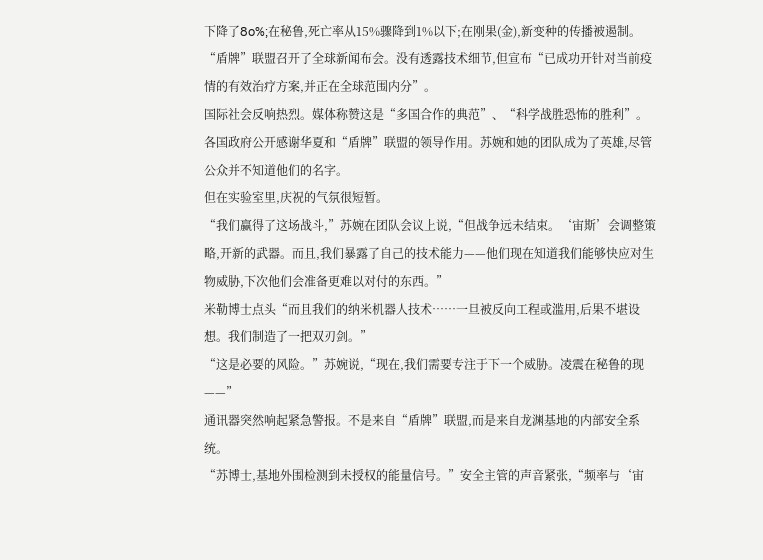下降了8o%;在秘鲁,死亡率从15%骤降到1%以下;在刚果(金),新变种的传播被遏制。
“盾牌”联盟召开了全球新闻布会。没有透露技术细节,但宣布“已成功开针对当前疫情的有效治疗方案,并正在全球范围内分”。
国际社会反响热烈。媒体称赞这是“多国合作的典范”、“科学战胜恐怖的胜利”。各国政府公开感谢华夏和“盾牌”联盟的领导作用。苏婉和她的团队成为了英雄,尽管公众并不知道他们的名字。
但在实验室里,庆祝的气氛很短暂。
“我们赢得了这场战斗,”苏婉在团队会议上说,“但战争远未结束。‘宙斯’会调整策略,开新的武器。而且,我们暴露了自己的技术能力——他们现在知道我们能够快应对生物威胁,下次他们会准备更难以对付的东西。”
米勒博士点头“而且我们的纳米机器人技术……一旦被反向工程或滥用,后果不堪设想。我们制造了一把双刃剑。”
“这是必要的风险。”苏婉说,“现在,我们需要专注于下一个威胁。凌震在秘鲁的现——”
通讯器突然响起紧急警报。不是来自“盾牌”联盟,而是来自龙渊基地的内部安全系统。
“苏博士,基地外围检测到未授权的能量信号。”安全主管的声音紧张,“频率与‘宙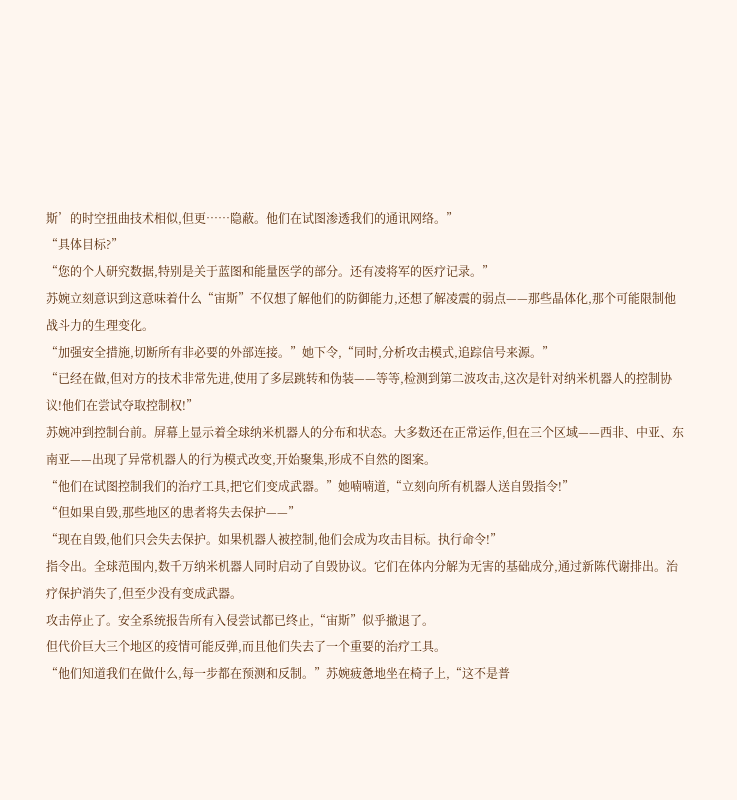斯’的时空扭曲技术相似,但更……隐蔽。他们在试图渗透我们的通讯网络。”
“具体目标?”
“您的个人研究数据,特别是关于蓝图和能量医学的部分。还有凌将军的医疗记录。”
苏婉立刻意识到这意味着什么“宙斯”不仅想了解他们的防御能力,还想了解凌震的弱点——那些晶体化,那个可能限制他战斗力的生理变化。
“加强安全措施,切断所有非必要的外部连接。”她下令,“同时,分析攻击模式,追踪信号来源。”
“已经在做,但对方的技术非常先进,使用了多层跳转和伪装——等等,检测到第二波攻击,这次是针对纳米机器人的控制协议!他们在尝试夺取控制权!”
苏婉冲到控制台前。屏幕上显示着全球纳米机器人的分布和状态。大多数还在正常运作,但在三个区域——西非、中亚、东南亚——出现了异常机器人的行为模式改变,开始聚集,形成不自然的图案。
“他们在试图控制我们的治疗工具,把它们变成武器。”她喃喃道,“立刻向所有机器人送自毁指令!”
“但如果自毁,那些地区的患者将失去保护——”
“现在自毁,他们只会失去保护。如果机器人被控制,他们会成为攻击目标。执行命令!”
指令出。全球范围内,数千万纳米机器人同时启动了自毁协议。它们在体内分解为无害的基础成分,通过新陈代谢排出。治疗保护消失了,但至少没有变成武器。
攻击停止了。安全系统报告所有入侵尝试都已终止,“宙斯”似乎撤退了。
但代价巨大三个地区的疫情可能反弹,而且他们失去了一个重要的治疗工具。
“他们知道我们在做什么,每一步都在预测和反制。”苏婉疲惫地坐在椅子上,“这不是普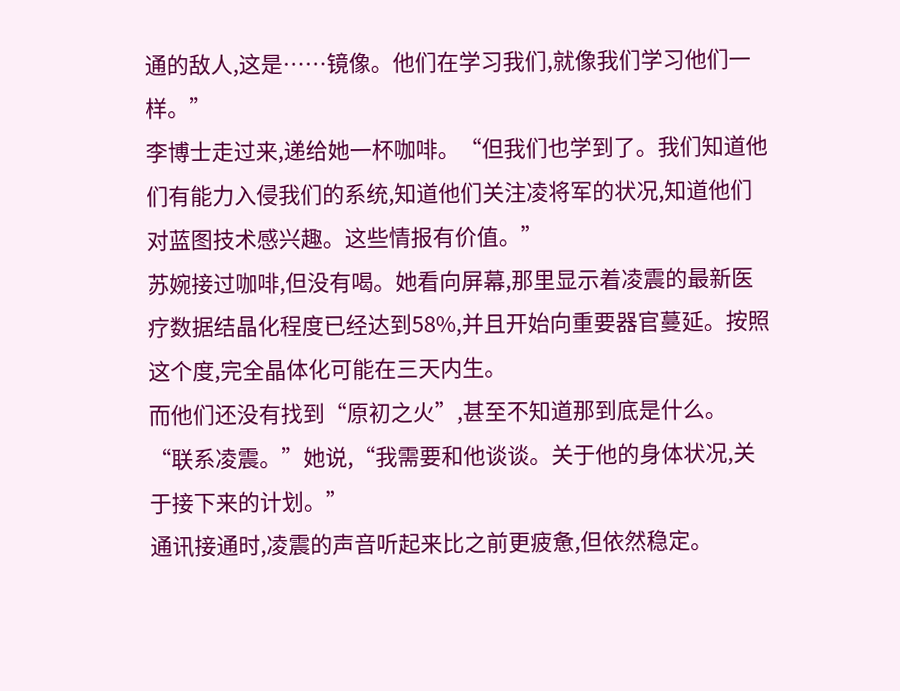通的敌人,这是……镜像。他们在学习我们,就像我们学习他们一样。”
李博士走过来,递给她一杯咖啡。“但我们也学到了。我们知道他们有能力入侵我们的系统,知道他们关注凌将军的状况,知道他们对蓝图技术感兴趣。这些情报有价值。”
苏婉接过咖啡,但没有喝。她看向屏幕,那里显示着凌震的最新医疗数据结晶化程度已经达到58%,并且开始向重要器官蔓延。按照这个度,完全晶体化可能在三天内生。
而他们还没有找到“原初之火”,甚至不知道那到底是什么。
“联系凌震。”她说,“我需要和他谈谈。关于他的身体状况,关于接下来的计划。”
通讯接通时,凌震的声音听起来比之前更疲惫,但依然稳定。